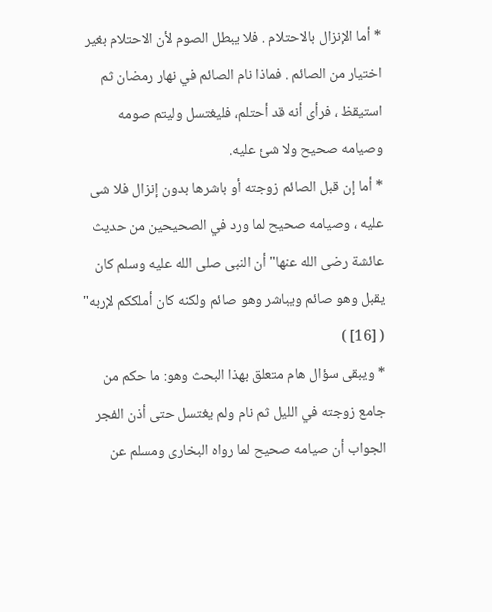* أما الإنزال بالاحتلام . فلا يبطل الصوم لأن الاحتلام بغير اختيار من الصائم . فماذا نام الصائم في نهار رمضان ثم استيقظ ، فرأى أنه قد أحتلم، فليغتسل وليتم صومه وصيامه صحيح ولا شئ عليه.
* أما إن قبل الصائم زوجته أو باشرها بدون إنزال فلا شى عليه ، وصيامه صحيح لما ورد في الصحيحين من حديث عائشة رضى الله عنها"أن النبى صلى الله عليه وسلم كان يقبل وهو صائم ويباشر وهو صائم ولكنه كان أملككم لإربه" ( [16] )
* ويبقى سؤال هام متعلق بهذا البحث وهو: ما حكم من جامع زوجته في الليل ثم نام ولم يغتسل حتى أذن الفجر الجواب أن صيامه صحيح لما رواه البخارى ومسلم عن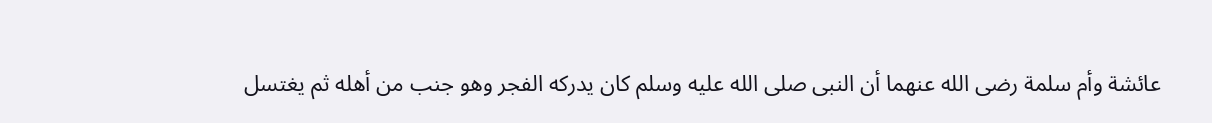عائشة وأم سلمة رضى الله عنهما أن النبى صلى الله عليه وسلم كان يدركه الفجر وهو جنب من أهله ثم يغتسل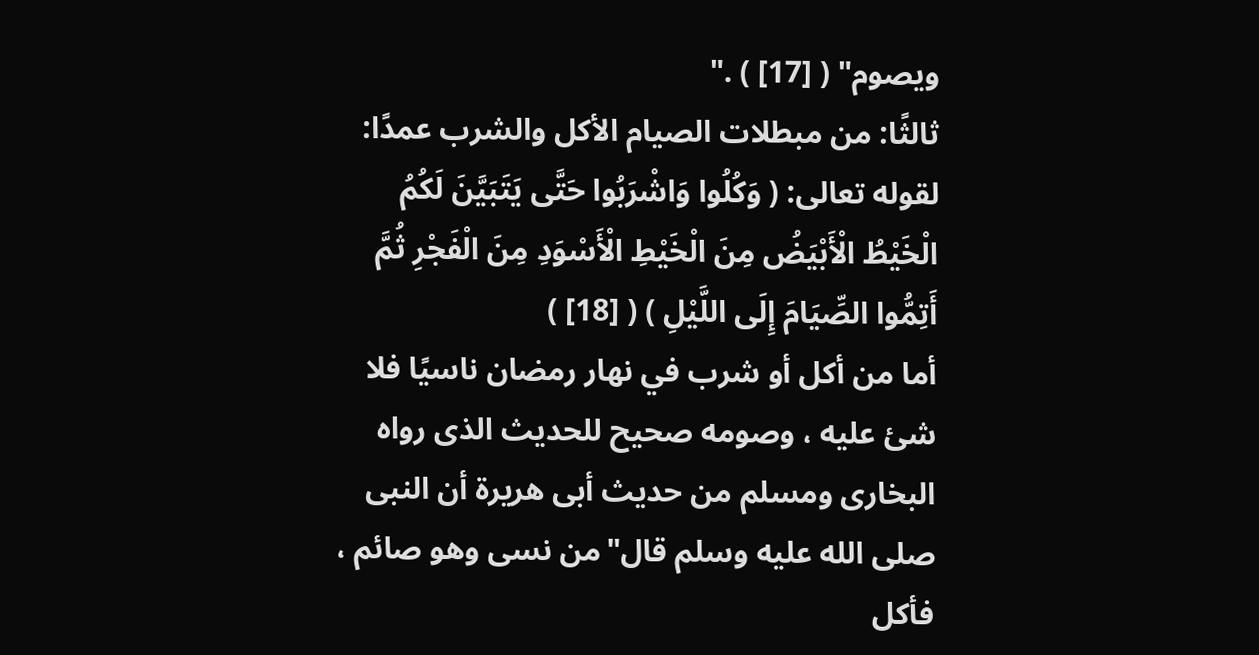ويصوم" ( [17] ) ."
ثالثًا: من مبطلات الصيام الأكل والشرب عمدًا:
لقوله تعالى: ( وَكُلُوا وَاشْرَبُوا حَتَّى يَتَبَيَّنَ لَكُمُ الْخَيْطُ الْأَبْيَضُ مِنَ الْخَيْطِ الْأَسْوَدِ مِنَ الْفَجْرِ ثُمَّ أَتِمُّوا الصِّيَامَ إِلَى اللَّيْلِ ) ( [18] )
أما من أكل أو شرب في نهار رمضان ناسيًا فلا شئ عليه ، وصومه صحيح للحديث الذى رواه البخارى ومسلم من حديث أبى هريرة أن النبى صلى الله عليه وسلم قال"من نسى وهو صائم ، فأكل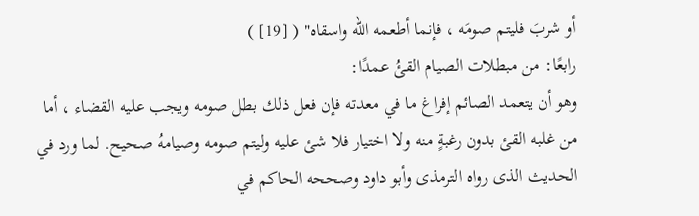أو شربَ فليتم صومَه ، فإنما أطعمه الله واسقاه" ( [19] )
رابعًا: من مبطلات الصيام القئُ عمدًا:
وهو أن يتعمد الصائم إفراغ ما في معدته فإن فعل ذلك بطل صومه ويجب عليه القضاء ، أما من غلبه القئ بدون رغبةٍ منه ولا اختيار فلا شئ عليه وليتم صومه وصيامهُ صحيح. لما ورد في الحديث الذى رواه الترمذى وأبو داود وصححه الحاكم في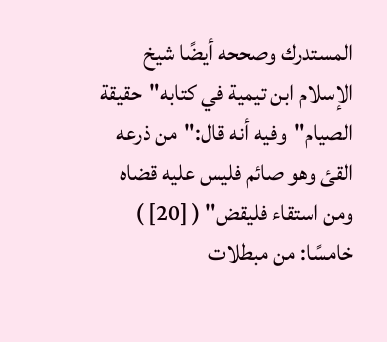المستدرك وصححه أيضًا شيخ الإسلام ابن تيمية في كتابه"حقيقة الصيام"وفيه أنه قال:"من ذرعه القئ وهو صائم فليس عليه قضاه ومن استقاء فليقض" ( [20] )
خامسًا: من مبطلات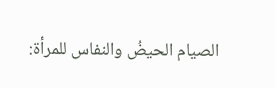الصيام الحيضُ والنفاس للمرأة: